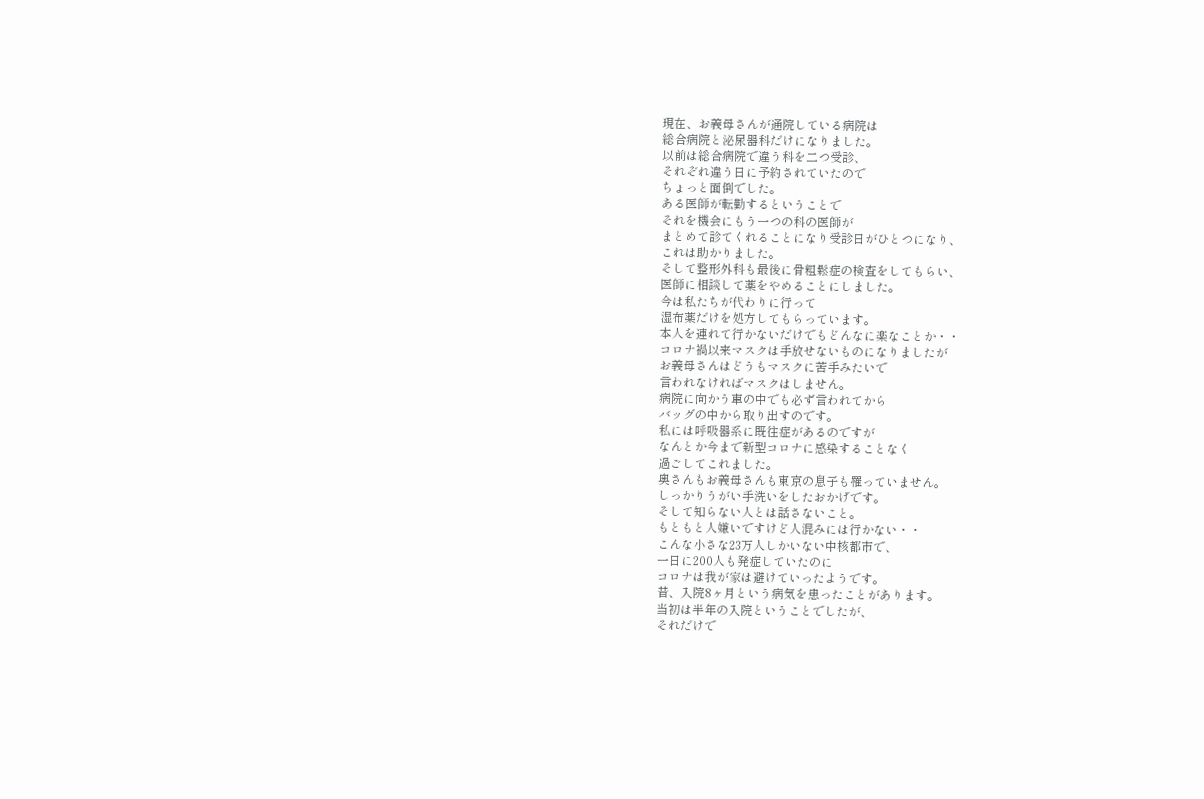現在、お義母さんが通院している病院は
総合病院と泌尿器科だけになりました。
以前は総合病院で違う科を二つ受診、
それぞれ違う日に予約されていたので
ちょっと面倒でした。
ある医師が転勤するということで
それを機会にもう一つの科の医師が
まとめて診てくれることになり受診日がひとつになり、
これは助かりました。
そして整形外科も最後に骨粗鬆症の検査をしてもらい、
医師に相談して薬をやめることにしました。
今は私たちが代わりに行って
湿布薬だけを処方してもらっています。
本人を連れて行かないだけでもどんなに楽なことか・・
コロナ禍以来マスクは手放せないものになりましたが
お義母さんはどうもマスクに苦手みたいで
言われなければマスクはしません。
病院に向かう車の中でも必ず言われてから
バッグの中から取り出すのです。
私には呼吸器系に既往症があるのですが
なんとか今まで新型コロナに感染することなく
過ごしてこれました。
奥さんもお義母さんも東京の息子も罹っていません。
しっかりうがい手洗いをしたおかげです。
そして知らない人とは話さないこと。
もともと人嫌いですけど人混みには行かない・・
こんな小さな23万人しかいない中核都市で、
一日に200人も発症していたのに
コロナは我が家は避けていったようです。
昔、入院8ヶ月という病気を患ったことがあります。
当初は半年の入院ということでしたが、
それだけで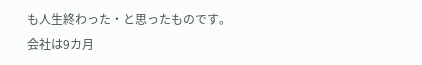も人生終わった・と思ったものです。
会社は9カ月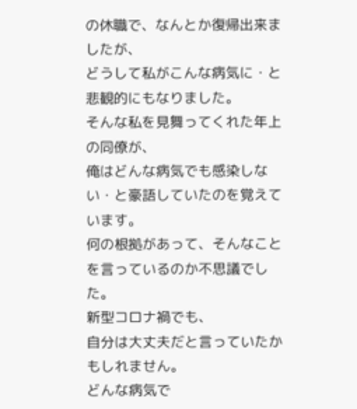の休職で、なんとか復帰出来ましたが、
どうして私がこんな病気に・と悲観的にもなりました。
そんな私を見舞ってくれた年上の同僚が、
俺はどんな病気でも感染しない・と豪語していたのを覚えています。
何の根拠があって、そんなことを言っているのか不思議でした。
新型コロナ禍でも、
自分は大丈夫だと言っていたかもしれません。
どんな病気で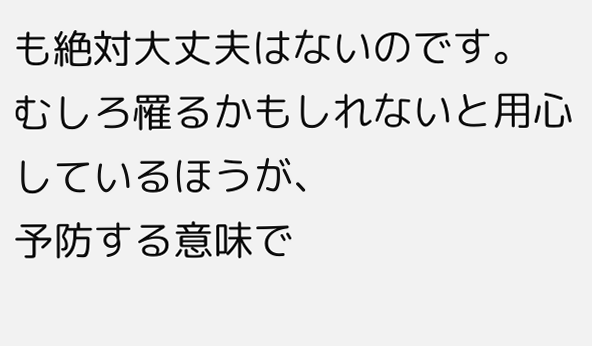も絶対大丈夫はないのです。
むしろ罹るかもしれないと用心しているほうが、
予防する意味で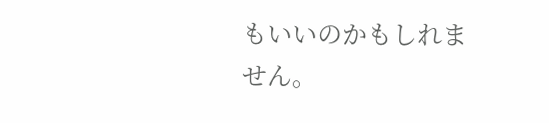もいいのかもしれません。